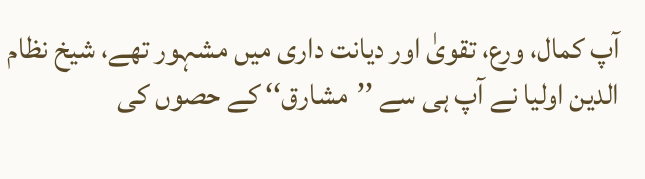آپ کمال، ورع، تقویٰ اور دیانت داری میں مشہور تھے، شیخ نظام الدین اولیا نے آپ ہی سے ’’مشارق‘‘ کے حصوں کی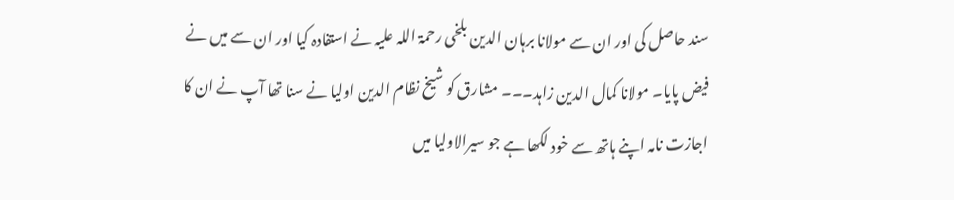سند حاصل کی اور ان سے مولانا برہان الدین بلخی رحمۃ اللہ علیہ نے استفادہ کیا اور ان سے میں نے فیض پایا۔ مولانا کمال الدین زاہد۔۔۔ مشارق کو شیخ نظام الدین اولیا نے سنا تھا آپ نے ان کا اجازت نامہ اپنے ہاتھ سے خود لکھا ہے جو سیرالاولیا میں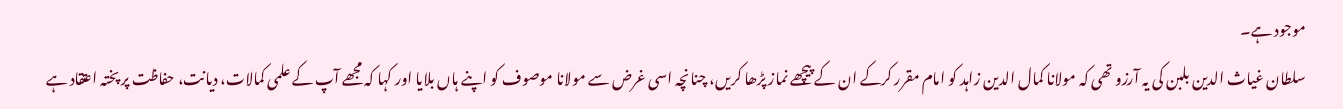موجود ہے۔
سلطان غیاث الدین بلبن کی یہ آرزو تھی کہ مولانا کمال الدین زاہد کو امام مقرر کرکے ان کے پیچھے نماز پڑھا کریں، چنانچہ اسی غرض سے مولانا موصوف کو اپنے ہاں بلایا اور کہا کہ مجھے آپ کے علمی کمالات، دیانت، حفاظت پر پختہ اعتقاد ہے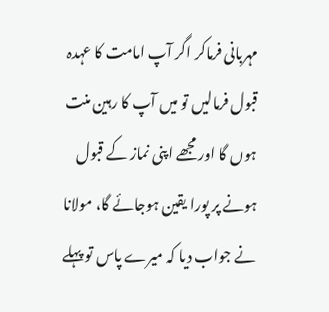مہربانی فرماکر اگر آپ امامت کا عہدہ قبول فرمالیں تو میں آپ کا رہین منت ہوں گا اور مجھے اپنی نماز کے قبول ہونے پر پورا یقین ہوجائے گا، مولانا نے جواب دیا کہ میرے پاس تو پہلے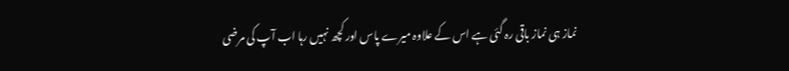نماز ہی نماز باقی رہ گئی ہے اس کے علاوہ میرے پاس اور کچھ نہیں رہا اب آپ کی مرضی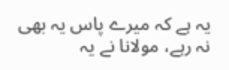یہ ہے کہ میرے پاس یہ بھی نہ رہے، مولانا نے یہ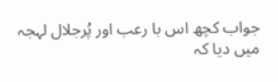جواب کچھ اس با رعب اور پُرجلال لہجہ میں دیا کہ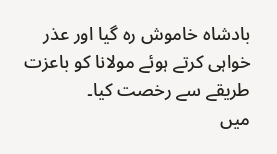بادشاہ خاموش رہ گیا اور عذر خواہی کرتے ہوئے مولانا کو باعزت طریقے سے رخصت کیا۔
میں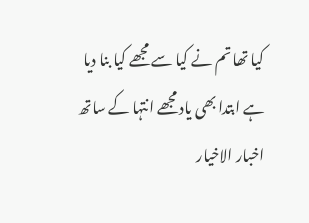کیا تھا تم نے کیا سے مجھے کیا بنا دیا
ہے ابتدا بھی یاد مجھے انتہا کے ساتھ
اخبار الاخیار